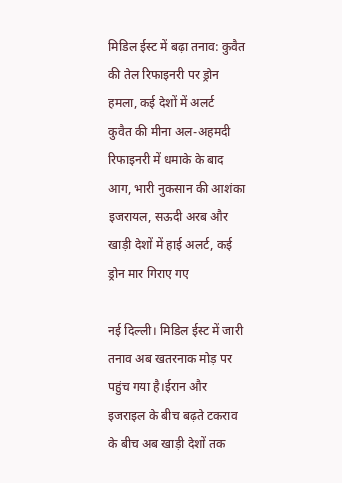मिडिल ईस्ट में बढ़ा तनाव: कुवैत की तेल रिफाइनरी पर ड्रोन हमला, कई देशों में अलर्ट
कुवैत की मीना अल-अहमदी रिफाइनरी में धमाके के बाद आग, भारी नुकसान की आशंका
इजरायल, सऊदी अरब और खाड़ी देशों में हाई अलर्ट, कई ड्रोन मार गिराए गए

नई दिल्ली। मिडिल ईस्ट में जारी तनाव अब खतरनाक मोड़ पर पहुंच गया है।ईरान और इजराइल के बीच बढ़ते टकराव के बीच अब खाड़ी देशों तक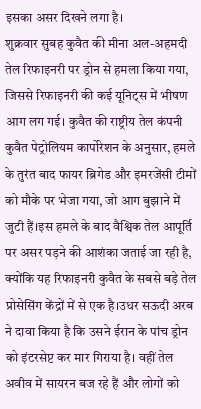इसका असर दिखने लगा है।
शुक्रवार सुबह कुवैत की मीना अल-अहमदी तेल रिफाइनरी पर ड्रोन से हमला किया गया, जिससे रिफाइनरी की कई यूनिट्स में भीषण आग लग गई। कुवैत की राष्ट्रीय तेल कंपनी कुवैत पेट्रोलियम कार्पोरेशन के अनुसार, हमले के तुरंत बाद फायर ब्रिगेड और इमरजेंसी टीमों को मौके पर भेजा गया, जो आग बुझाने में जुटी हैं।इस हमले के बाद वैश्विक तेल आपूर्ति पर असर पड़ने की आशंका जताई जा रही है, क्योंकि यह रिफाइनरी कुवैत के सबसे बड़े तेल प्रोसेसिंग केंद्रों में से एक है।उधर सऊदी अरब ने दावा किया है कि उसने ईरान के पांच ड्रोन को इंटरसेप्ट कर मार गिराया है। वहीं तेल अवीव में सायरन बज रहे हैं और लोगों को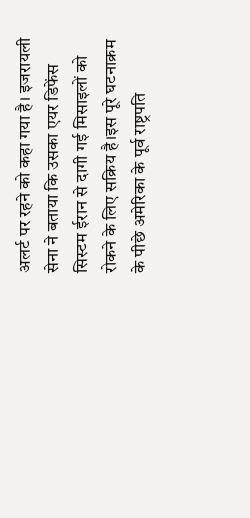अलर्ट पर रहने को कहा गया है। इजरायली सेना ने बताया कि उसका एयर डिफेंस सिस्टम ईरान से दागी गई मिसाइलों को रोकने के लिए सक्रिय है।इस पूरे घटनाक्रम के पीछे अमेरिका के पूर्व राष्ट्रपति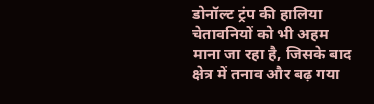डोनॉल्ट ट्रंप की हालिया चेतावनियों को भी अहम माना जा रहा है, जिसके बाद क्षेत्र में तनाव और बढ़ गया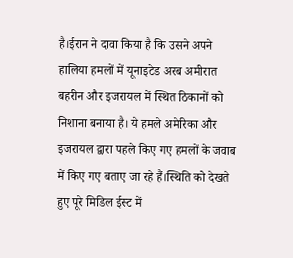है।ईरान ने दावा किया है कि उसने अपने हालिया हमलों में यूनाइटेड अरब अमीरात बहरीन और इजरायल में स्थित ठिकानों को निशाना बनाया है। ये हमले अमेरिका और इजरायल द्वारा पहले किए गए हमलों के जवाब में किए गए बताए जा रहे हैं।स्थिति को देखते हुए पूरे मिडिल ईस्ट में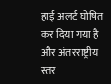हाई अलर्ट घोषित कर दिया गया है और अंतरराष्ट्रीय स्तर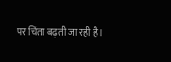पर चिंता बढ़ती जा रही है।